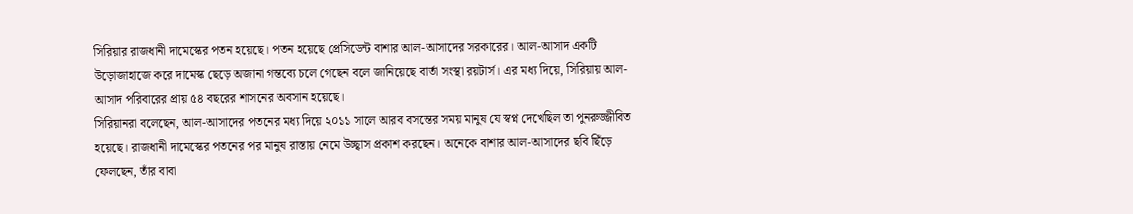সিরিয়ার রাজধানী দামেস্কের পতন হয়েছে। পতন হয়েছে প্রেসিডেন্ট বাশার আল-আসাদের সরকারের। আল-আসাদ একটি উড়োজাহাজে করে দামেস্ক ছেড়ে অজানা গন্তব্যে চলে গেছেন বলে জানিয়েছে বার্তা সংস্থা রয়টার্স। এর মধ্য দিয়ে, সিরিয়ায় আল-আসাদ পরিবারের প্রায় ৫৪ বছরের শাসনের অবসান হয়েছে।
সিরিয়ানরা বলেছেন, আল-আসাদের পতনের মধ্য দিয়ে ২০১১ সালে আরব বসন্তের সময় মানুষ যে স্বপ্ন দেখেছিল তা পুনরুজ্জীবিত হয়েছে। রাজধানী দামেস্কের পতনের পর মানুষ রাস্তায় নেমে উচ্ছ্বাস প্রকাশ করছেন। অনেকে বাশার আল-আসাদের ছবি ছিঁড়ে ফেলছেন, তাঁর বাবা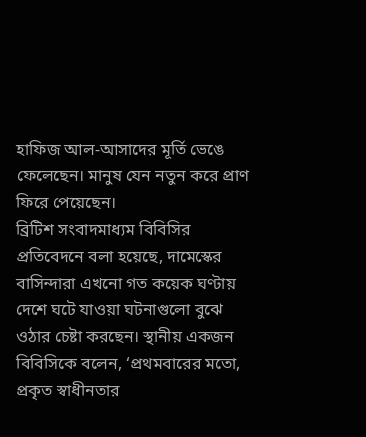হাফিজ আল-আসাদের মূর্তি ভেঙে ফেলেছেন। মানুষ যেন নতুন করে প্রাণ ফিরে পেয়েছেন।
ব্রিটিশ সংবাদমাধ্যম বিবিসির প্রতিবেদনে বলা হয়েছে, দামেস্কের বাসিন্দারা এখনো গত কয়েক ঘণ্টায় দেশে ঘটে যাওয়া ঘটনাগুলো বুঝে ওঠার চেষ্টা করছেন। স্থানীয় একজন বিবিসিকে বলেন, ‘প্রথমবারের মতো, প্রকৃত স্বাধীনতার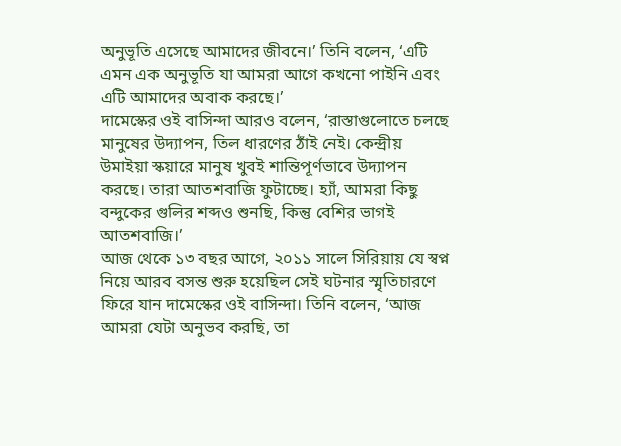অনুভূতি এসেছে আমাদের জীবনে।’ তিনি বলেন, ‘এটি এমন এক অনুভূতি যা আমরা আগে কখনো পাইনি এবং এটি আমাদের অবাক করছে।’
দামেস্কের ওই বাসিন্দা আরও বলেন, ‘রাস্তাগুলোতে চলছে মানুষের উদ্যাপন, তিল ধারণের ঠাঁই নেই। কেন্দ্রীয় উমাইয়া স্কয়ারে মানুষ খুবই শান্তিপূর্ণভাবে উদ্যাপন করছে। তারা আতশবাজি ফুটাচ্ছে। হ্যাঁ, আমরা কিছু বন্দুকের গুলির শব্দও শুনছি, কিন্তু বেশির ভাগই আতশবাজি।’
আজ থেকে ১৩ বছর আগে, ২০১১ সালে সিরিয়ায় যে স্বপ্ন নিয়ে আরব বসন্ত শুরু হয়েছিল সেই ঘটনার স্মৃতিচারণে ফিরে যান দামেস্কের ওই বাসিন্দা। তিনি বলেন, ‘আজ আমরা যেটা অনুভব করছি, তা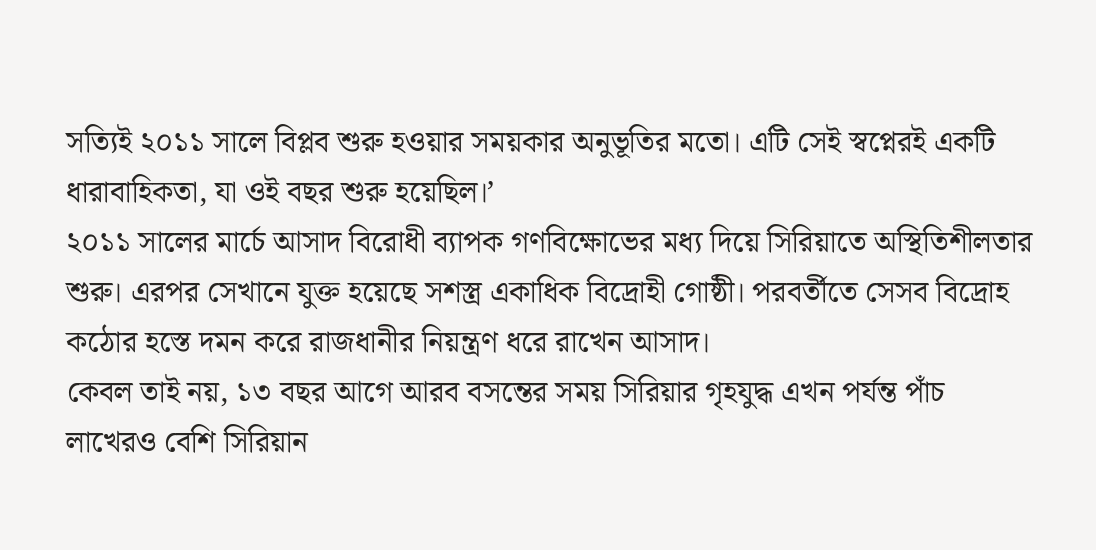সত্যিই ২০১১ সালে বিপ্লব শুরু হওয়ার সময়কার অনুভূতির মতো। এটি সেই স্বপ্নেরই একটি ধারাবাহিকতা, যা ওই বছর শুরু হয়েছিল।’
২০১১ সালের মার্চে আসাদ বিরোধী ব্যাপক গণবিক্ষোভের মধ্য দিয়ে সিরিয়াতে অস্থিতিশীলতার শুরু। এরপর সেখানে যুক্ত হয়েছে সশস্ত্র একাধিক বিদ্রোহী গোষ্ঠী। পরবর্তীতে সেসব বিদ্রোহ কঠোর হস্তে দমন করে রাজধানীর নিয়ন্ত্রণ ধরে রাখেন আসাদ।
কেবল তাই নয়, ১৩ বছর আগে আরব বসন্তের সময় সিরিয়ার গৃহযুদ্ধ এখন পর্যন্ত পাঁচ লাখেরও বেশি সিরিয়ান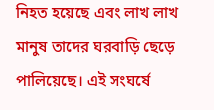নিহত হয়েছে এবং লাখ লাখ মানুষ তাদের ঘরবাড়ি ছেড়ে পালিয়েছে। এই সংঘর্ষে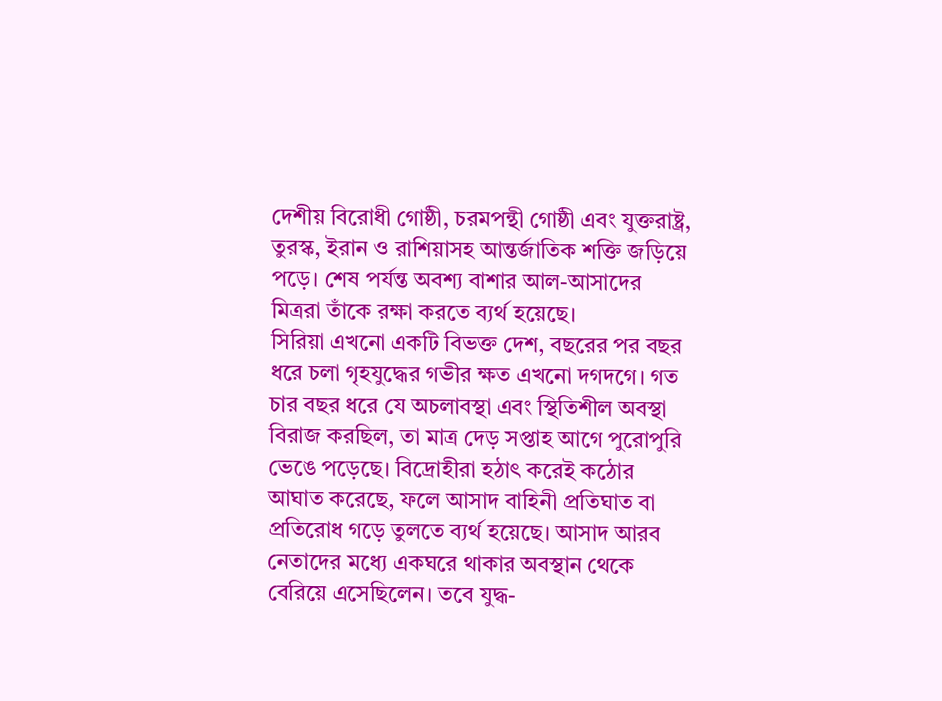দেশীয় বিরোধী গোষ্ঠী, চরমপন্থী গোষ্ঠী এবং যুক্তরাষ্ট্র, তুরস্ক, ইরান ও রাশিয়াসহ আন্তর্জাতিক শক্তি জড়িয়ে পড়ে। শেষ পর্যন্ত অবশ্য বাশার আল-আসাদের মিত্ররা তাঁকে রক্ষা করতে ব্যর্থ হয়েছে।
সিরিয়া এখনো একটি বিভক্ত দেশ, বছরের পর বছর ধরে চলা গৃহযুদ্ধের গভীর ক্ষত এখনো দগদগে। গত চার বছর ধরে যে অচলাবস্থা এবং স্থিতিশীল অবস্থা বিরাজ করছিল, তা মাত্র দেড় সপ্তাহ আগে পুরোপুরি ভেঙে পড়েছে। বিদ্রোহীরা হঠাৎ করেই কঠোর আঘাত করেছে, ফলে আসাদ বাহিনী প্রতিঘাত বা প্রতিরোধ গড়ে তুলতে ব্যর্থ হয়েছে। আসাদ আরব নেতাদের মধ্যে একঘরে থাকার অবস্থান থেকে বেরিয়ে এসেছিলেন। তবে যুদ্ধ-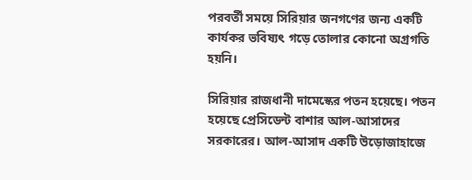পরবর্তী সময়ে সিরিয়ার জনগণের জন্য একটি কার্যকর ভবিষ্যৎ গড়ে তোলার কোনো অগ্রগতি হয়নি।

সিরিয়ার রাজধানী দামেস্কের পতন হয়েছে। পতন হয়েছে প্রেসিডেন্ট বাশার আল-আসাদের সরকারের। আল-আসাদ একটি উড়োজাহাজে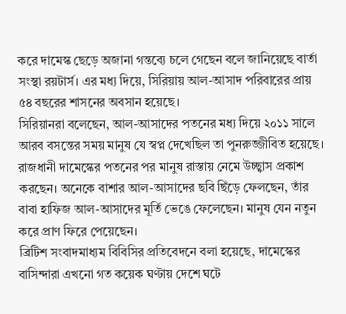করে দামেস্ক ছেড়ে অজানা গন্তব্যে চলে গেছেন বলে জানিয়েছে বার্তা সংস্থা রয়টার্স। এর মধ্য দিয়ে, সিরিয়ায় আল-আসাদ পরিবারের প্রায় ৫৪ বছরের শাসনের অবসান হয়েছে।
সিরিয়ানরা বলেছেন, আল-আসাদের পতনের মধ্য দিয়ে ২০১১ সালে আরব বসন্তের সময় মানুষ যে স্বপ্ন দেখেছিল তা পুনরুজ্জীবিত হয়েছে। রাজধানী দামেস্কের পতনের পর মানুষ রাস্তায় নেমে উচ্ছ্বাস প্রকাশ করছেন। অনেকে বাশার আল-আসাদের ছবি ছিঁড়ে ফেলছেন, তাঁর বাবা হাফিজ আল-আসাদের মূর্তি ভেঙে ফেলেছেন। মানুষ যেন নতুন করে প্রাণ ফিরে পেয়েছেন।
ব্রিটিশ সংবাদমাধ্যম বিবিসির প্রতিবেদনে বলা হয়েছে, দামেস্কের বাসিন্দারা এখনো গত কয়েক ঘণ্টায় দেশে ঘটে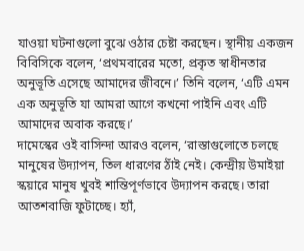যাওয়া ঘটনাগুলো বুঝে ওঠার চেষ্টা করছেন। স্থানীয় একজন বিবিসিকে বলেন, ‘প্রথমবারের মতো, প্রকৃত স্বাধীনতার অনুভূতি এসেছে আমাদের জীবনে।’ তিনি বলেন, ‘এটি এমন এক অনুভূতি যা আমরা আগে কখনো পাইনি এবং এটি আমাদের অবাক করছে।’
দামেস্কের ওই বাসিন্দা আরও বলেন, ‘রাস্তাগুলোতে চলছে মানুষের উদ্যাপন, তিল ধারণের ঠাঁই নেই। কেন্দ্রীয় উমাইয়া স্কয়ারে মানুষ খুবই শান্তিপূর্ণভাবে উদ্যাপন করছে। তারা আতশবাজি ফুটাচ্ছে। হ্যাঁ,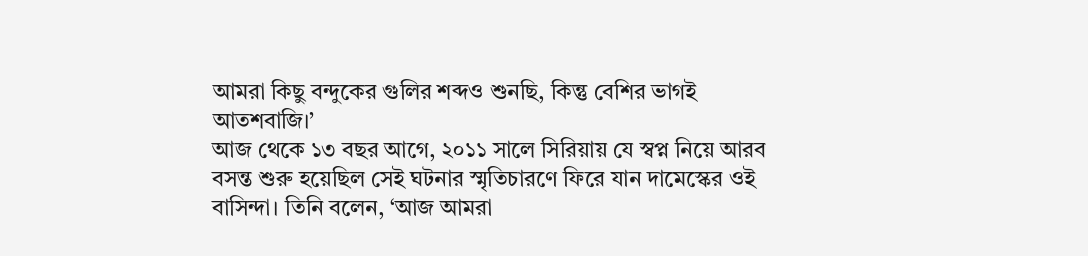আমরা কিছু বন্দুকের গুলির শব্দও শুনছি, কিন্তু বেশির ভাগই আতশবাজি।’
আজ থেকে ১৩ বছর আগে, ২০১১ সালে সিরিয়ায় যে স্বপ্ন নিয়ে আরব বসন্ত শুরু হয়েছিল সেই ঘটনার স্মৃতিচারণে ফিরে যান দামেস্কের ওই বাসিন্দা। তিনি বলেন, ‘আজ আমরা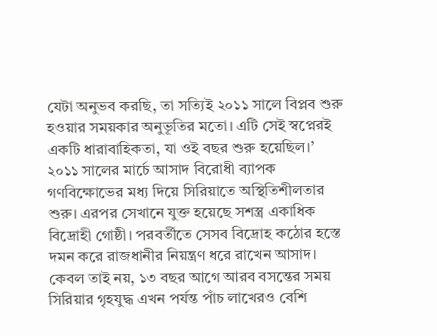যেটা অনুভব করছি, তা সত্যিই ২০১১ সালে বিপ্লব শুরু হওয়ার সময়কার অনুভূতির মতো। এটি সেই স্বপ্নেরই একটি ধারাবাহিকতা, যা ওই বছর শুরু হয়েছিল।’
২০১১ সালের মার্চে আসাদ বিরোধী ব্যাপক গণবিক্ষোভের মধ্য দিয়ে সিরিয়াতে অস্থিতিশীলতার শুরু। এরপর সেখানে যুক্ত হয়েছে সশস্ত্র একাধিক বিদ্রোহী গোষ্ঠী। পরবর্তীতে সেসব বিদ্রোহ কঠোর হস্তে দমন করে রাজধানীর নিয়ন্ত্রণ ধরে রাখেন আসাদ।
কেবল তাই নয়, ১৩ বছর আগে আরব বসন্তের সময় সিরিয়ার গৃহযুদ্ধ এখন পর্যন্ত পাঁচ লাখেরও বেশি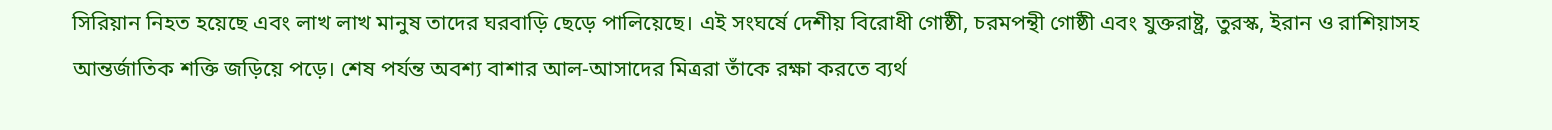সিরিয়ান নিহত হয়েছে এবং লাখ লাখ মানুষ তাদের ঘরবাড়ি ছেড়ে পালিয়েছে। এই সংঘর্ষে দেশীয় বিরোধী গোষ্ঠী, চরমপন্থী গোষ্ঠী এবং যুক্তরাষ্ট্র, তুরস্ক, ইরান ও রাশিয়াসহ আন্তর্জাতিক শক্তি জড়িয়ে পড়ে। শেষ পর্যন্ত অবশ্য বাশার আল-আসাদের মিত্ররা তাঁকে রক্ষা করতে ব্যর্থ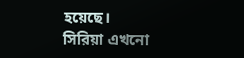হয়েছে।
সিরিয়া এখনো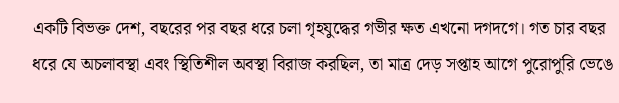একটি বিভক্ত দেশ, বছরের পর বছর ধরে চলা গৃহযুদ্ধের গভীর ক্ষত এখনো দগদগে। গত চার বছর ধরে যে অচলাবস্থা এবং স্থিতিশীল অবস্থা বিরাজ করছিল, তা মাত্র দেড় সপ্তাহ আগে পুরোপুরি ভেঙে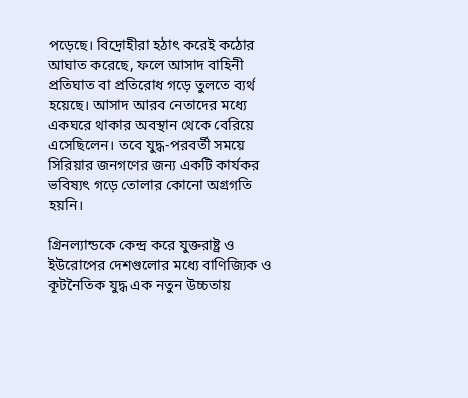পড়েছে। বিদ্রোহীরা হঠাৎ করেই কঠোর আঘাত করেছে, ফলে আসাদ বাহিনী প্রতিঘাত বা প্রতিরোধ গড়ে তুলতে ব্যর্থ হয়েছে। আসাদ আরব নেতাদের মধ্যে একঘরে থাকার অবস্থান থেকে বেরিয়ে এসেছিলেন। তবে যুদ্ধ-পরবর্তী সময়ে সিরিয়ার জনগণের জন্য একটি কার্যকর ভবিষ্যৎ গড়ে তোলার কোনো অগ্রগতি হয়নি।

গ্রিনল্যান্ডকে কেন্দ্র করে যুক্তরাষ্ট্র ও ইউরোপের দেশগুলোর মধ্যে বাণিজ্যিক ও কূটনৈতিক যুদ্ধ এক নতুন উচ্চতায়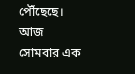পৌঁছেছে। আজ সোমবার এক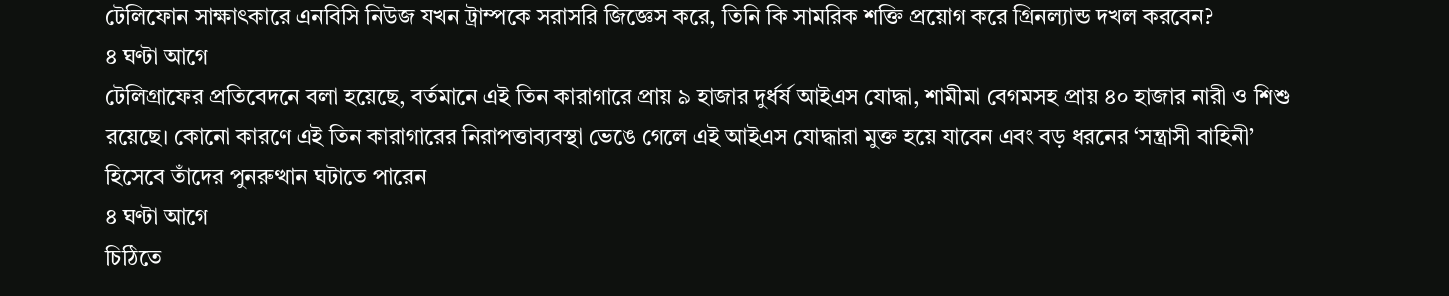টেলিফোন সাক্ষাৎকারে এনবিসি নিউজ যখন ট্রাম্পকে সরাসরি জিজ্ঞেস করে, তিনি কি সামরিক শক্তি প্রয়োগ করে গ্রিনল্যান্ড দখল করবেন?
৪ ঘণ্টা আগে
টেলিগ্রাফের প্রতিবেদনে বলা হয়েছে, বর্তমানে এই তিন কারাগারে প্রায় ৯ হাজার দুর্ধর্ষ আইএস যোদ্ধা, শামীমা বেগমসহ প্রায় ৪০ হাজার নারী ও শিশু রয়েছে। কোনো কারণে এই তিন কারাগারের নিরাপত্তাব্যবস্থা ভেঙে গেলে এই আইএস যোদ্ধারা মুক্ত হয়ে যাবেন এবং বড় ধরনের ‘সন্ত্রাসী বাহিনী’ হিসেবে তাঁদের পুনরুত্থান ঘটাতে পারেন
৪ ঘণ্টা আগে
চিঠিতে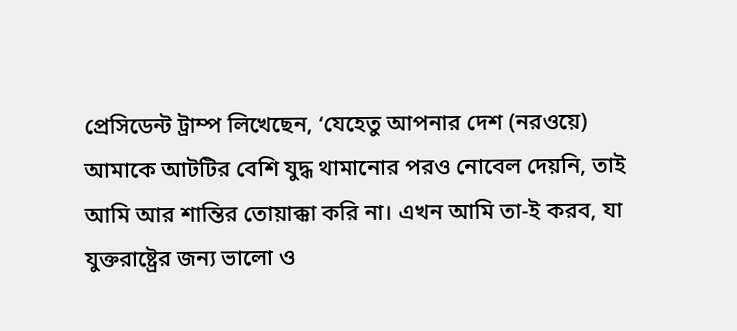প্রেসিডেন্ট ট্রাম্প লিখেছেন, ‘যেহেতু আপনার দেশ (নরওয়ে) আমাকে আটটির বেশি যুদ্ধ থামানোর পরও নোবেল দেয়নি, তাই আমি আর শান্তির তোয়াক্কা করি না। এখন আমি তা-ই করব, যা যুক্তরাষ্ট্রের জন্য ভালো ও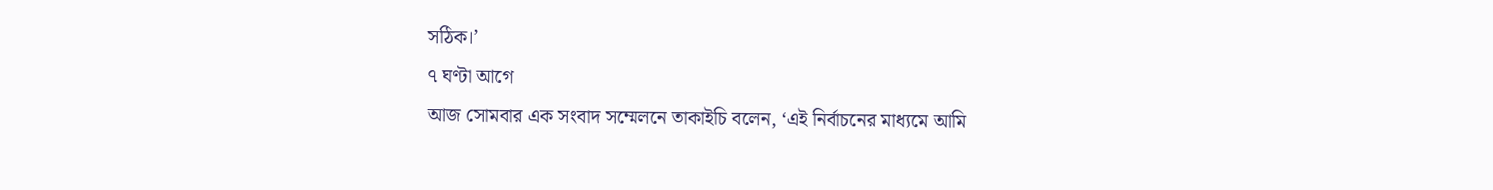সঠিক।’
৭ ঘণ্টা আগে
আজ সোমবার এক সংবাদ সম্মেলনে তাকাইচি বলেন, ‘এই নির্বাচনের মাধ্যমে আমি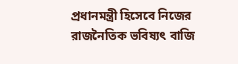প্রধানমন্ত্রী হিসেবে নিজের রাজনৈতিক ভবিষ্যৎ বাজি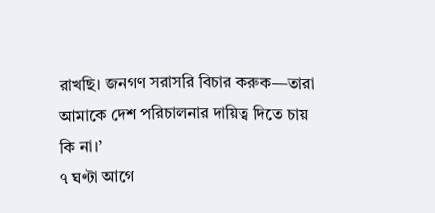রাখছি। জনগণ সরাসরি বিচার করুক—তারা আমাকে দেশ পরিচালনার দায়িত্ব দিতে চায় কি না।’
৭ ঘণ্টা আগে